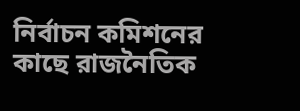নির্বাচন কমিশনের কাছে রাজনৈতিক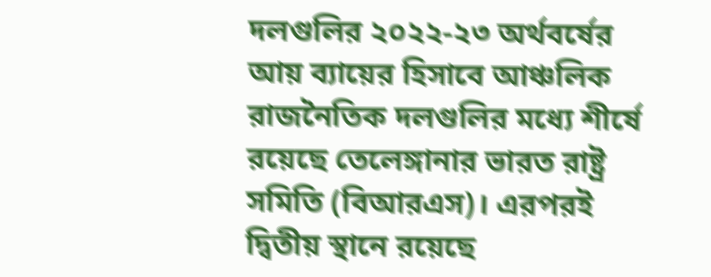দলগুলির ২০২২-২৩ অর্থবর্ষের আয় ব্যায়ের হিসাবে আঞ্চলিক রাজনৈতিক দলগুলির মধ্যে শীর্ষে রয়েছে তেলেঙ্গানার ভারত রাষ্ট্র সমিতি (বিআরএস)। এরপরই দ্বিতীয় স্থানে রয়েছে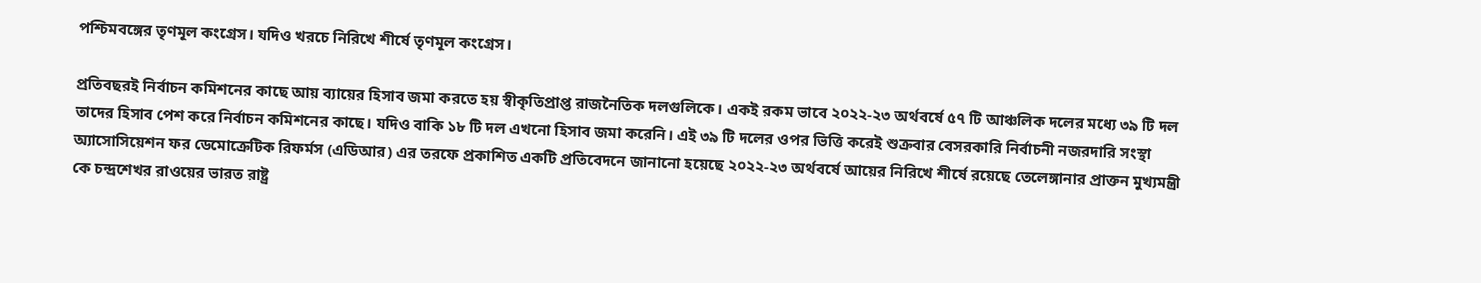পশ্চিমবঙ্গের তৃণমূল কংগ্রেস। যদিও খরচে নিরিখে শীর্ষে তৃণমূল কংগ্রেস।

প্রতিবছরই নির্বাচন কমিশনের কাছে আয় ব্যায়ের হিসাব জমা করতে হয় স্বীকৃতিপ্রাপ্ত রাজনৈতিক দলগুলিকে। একই রকম ভাবে ২০২২-২৩ অর্থবর্ষে ৫৭ টি আঞ্চলিক দলের মধ্যে ৩৯ টি দল তাদের হিসাব পেশ করে নির্বাচন কমিশনের কাছে। যদিও বাকি ১৮ টি দল এখনো হিসাব জমা করেনি। এই ৩৯ টি দলের ওপর ভিত্তি করেই শুক্রবার বেসরকারি নির্বাচনী নজরদারি সংস্থা অ্যাসোসিয়েশন ফর ডেমোক্রেটিক রিফর্মস (এডিআর) এর তরফে প্রকাশিত একটি প্রতিবেদনে জানানো হয়েছে ২০২২-২৩ অর্থবর্ষে আয়ের নিরিখে শীর্ষে রয়েছে তেলেঙ্গানার প্রাক্তন মুখ্যমন্ত্রী কে চন্দ্রশেখর রাওয়ের ভারত রাষ্ট্র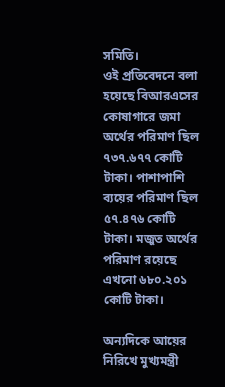সমিতি।
ওই প্রতিবেদনে বলা হয়েছে বিআরএসের কোষাগারে জমা অর্থের পরিমাণ ছিল ৭৩৭.৬৭৭ কোটি টাকা। পাশাপাশি ব্যয়ের পরিমাণ ছিল ৫৭.৪৭৬ কোটি টাকা। মজুত অর্থের পরিমাণ রয়েছে এখনো ৬৮০.২০১ কোটি টাকা।

অন্যদিকে আয়ের নিরিখে মুখ্যমন্ত্রী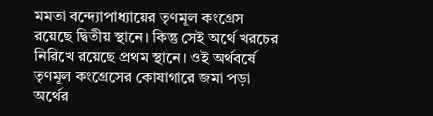মমতা বন্দ্যোপাধ্যায়ের তৃণমূল কংগ্রেস রয়েছে দ্বিতীয় স্থানে। কিন্তু সেই অর্থে খরচের নিরিখে রয়েছে প্রথম স্থানে। ওই অর্থবর্ষে তৃণমূল কংগ্রেসের কোষাগারে জমা পড়া অর্থের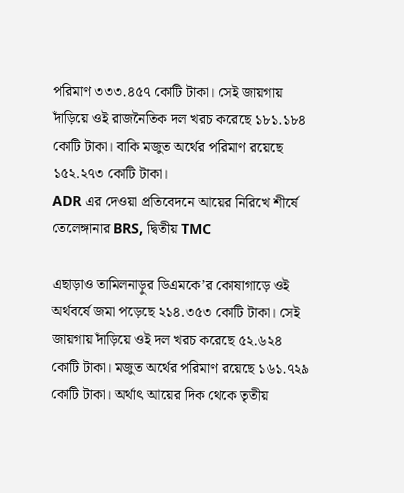পরিমাণ ৩৩৩.৪৫৭ কোটি টাকা। সেই জায়গায় দাঁড়িয়ে ওই রাজনৈতিক দল খরচ করেছে ১৮১.১৮৪ কোটি টাকা। বাকি মজুত অর্থের পরিমাণ রয়েছে ১৫২.২৭৩ কোটি টাকা।
ADR এর দেওয়া প্রতিবেদনে আয়ের নিরিখে শীর্ষে তেলেঙ্গানার BRS, দ্বিতীয় TMC

এছাড়াও তামিলনাড়ুর ডিএমকে’র কোষাগাড়ে ওই অর্থবর্ষে জমা পড়েছে ২১৪.৩৫৩ কোটি টাকা। সেই জায়গায় দাঁড়িয়ে ওই দল খরচ করেছে ৫২.৬২৪ কোটি টাকা। মজুত অর্থের পরিমাণ রয়েছে ১৬১.৭২৯ কোটি টাকা। অর্থাৎ আয়ের দিক থেকে তৃতীয়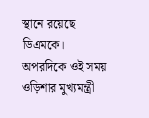স্থানে রয়েছে ডিএমকে। অপরদিকে ওই সময় ওড়িশার মুখ্যমন্ত্রী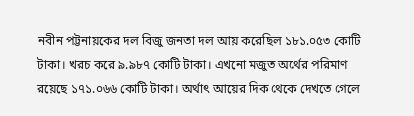নবীন পট্টনায়কের দল বিজু জনতা দল আয় করেছিল ১৮১.০৫৩ কোটি টাকা। খরচ করে ৯.৯৮৭ কোটি টাকা। এখনো মজুত অর্থের পরিমাণ রয়েছে ১৭১.০৬৬ কোটি টাকা। অর্থাৎ আয়ের দিক থেকে দেখতে গেলে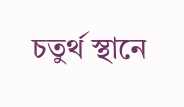চতুর্থ স্থানে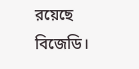রয়েছে বিজেডি।